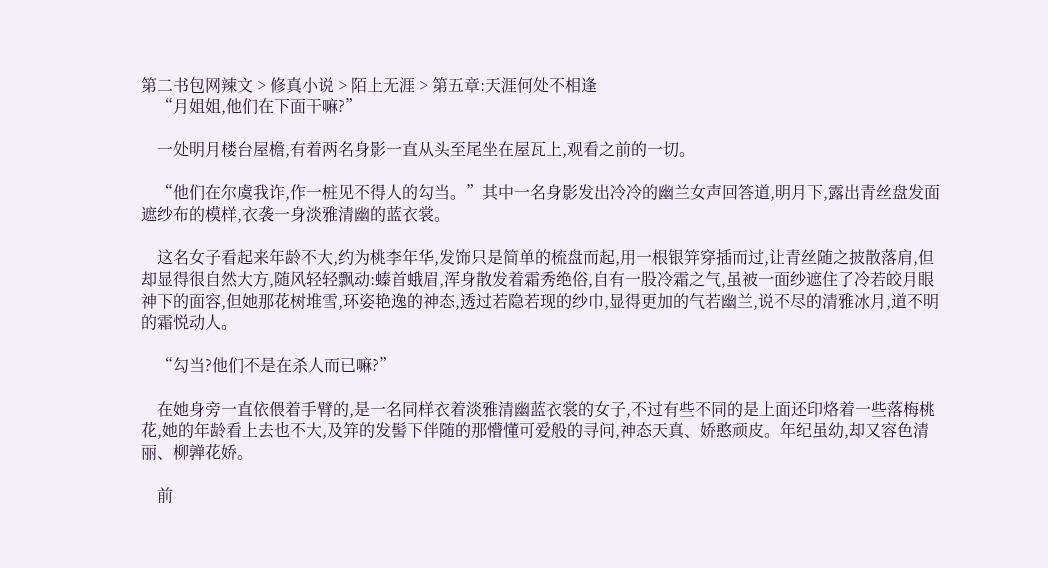第二书包网辣文 > 修真小说 > 陌上无涯 > 第五章:天涯何处不相逢
    “月姐姐,他们在下面干嘛?”

    一处明月楼台屋檐,有着两名身影一直从头至尾坐在屋瓦上,观看之前的一切。

    “他们在尔虞我诈,作一桩见不得人的勾当。”其中一名身影发出冷冷的幽兰女声回答道,明月下,露出青丝盘发面遮纱布的模样,衣袭一身淡雅清幽的蓝衣裳。

    这名女子看起来年龄不大,约为桃李年华,发饰只是简单的梳盘而起,用一根银笄穿插而过,让青丝随之披散落肩,但却显得很自然大方,随风轻轻飘动:螓首蛾眉,浑身散发着霜秀绝俗,自有一股冷霜之气,虽被一面纱遮住了冷若皎月眼神下的面容,但她那花树堆雪,环姿艳逸的神态,透过若隐若现的纱巾,显得更加的气若幽兰,说不尽的清雅冰月,道不明的霜悦动人。

    “勾当?他们不是在杀人而已嘛?”

    在她身旁一直依偎着手臂的,是一名同样衣着淡雅清幽蓝衣裳的女子,不过有些不同的是上面还印烙着一些落梅桃花,她的年龄看上去也不大,及笄的发髻下伴随的那懵懂可爱般的寻问,神态天真、娇憨顽皮。年纪虽幼,却又容色清丽、柳亸花娇。

    前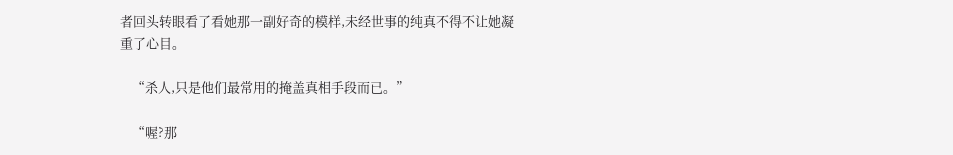者回头转眼看了看她那一副好奇的模样,未经世事的纯真不得不让她凝重了心目。

    “杀人,只是他们最常用的掩盖真相手段而已。”

    “喔?那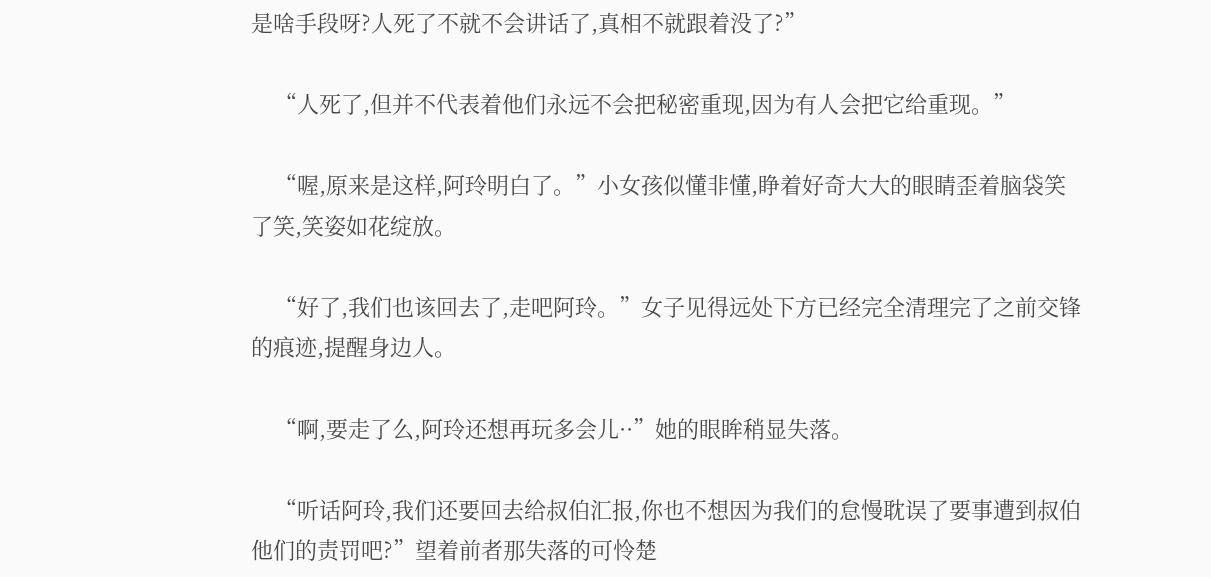是啥手段呀?人死了不就不会讲话了,真相不就跟着没了?”

    “人死了,但并不代表着他们永远不会把秘密重现,因为有人会把它给重现。”

    “喔,原来是这样,阿玲明白了。”小女孩似懂非懂,睁着好奇大大的眼睛歪着脑袋笑了笑,笑姿如花绽放。

    “好了,我们也该回去了,走吧阿玲。”女子见得远处下方已经完全清理完了之前交锋的痕迹,提醒身边人。

    “啊,要走了么,阿玲还想再玩多会儿··”她的眼眸稍显失落。

    “听话阿玲,我们还要回去给叔伯汇报,你也不想因为我们的怠慢耽误了要事遭到叔伯他们的责罚吧?”望着前者那失落的可怜楚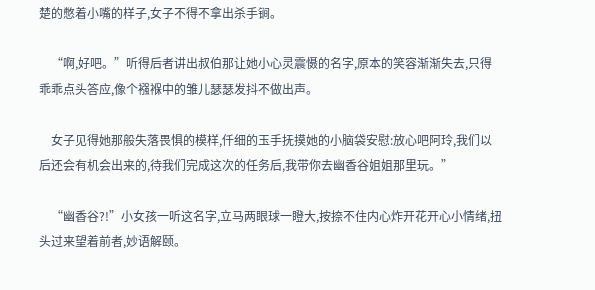楚的憋着小嘴的样子,女子不得不拿出杀手锏。

    “啊,好吧。”听得后者讲出叔伯那让她小心灵震慑的名字,原本的笑容渐渐失去,只得乖乖点头答应,像个襁褓中的雏儿瑟瑟发抖不做出声。

    女子见得她那般失落畏惧的模样,仟细的玉手抚摸她的小脑袋安慰:放心吧阿玲,我们以后还会有机会出来的,待我们完成这次的任务后,我带你去幽香谷姐姐那里玩。”

    “幽香谷?!”小女孩一听这名字,立马两眼球一瞪大,按捺不住内心炸开花开心小情绪,扭头过来望着前者,妙语解颐。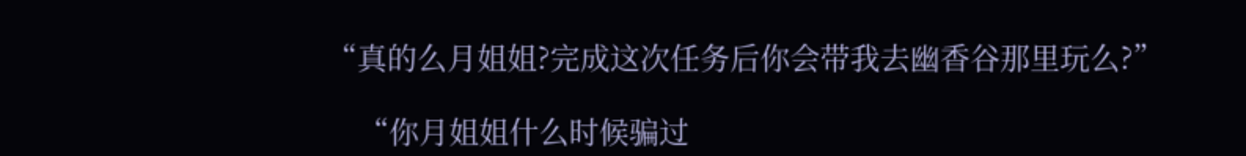“真的么月姐姐?完成这次任务后你会带我去幽香谷那里玩么?”

    “你月姐姐什么时候骗过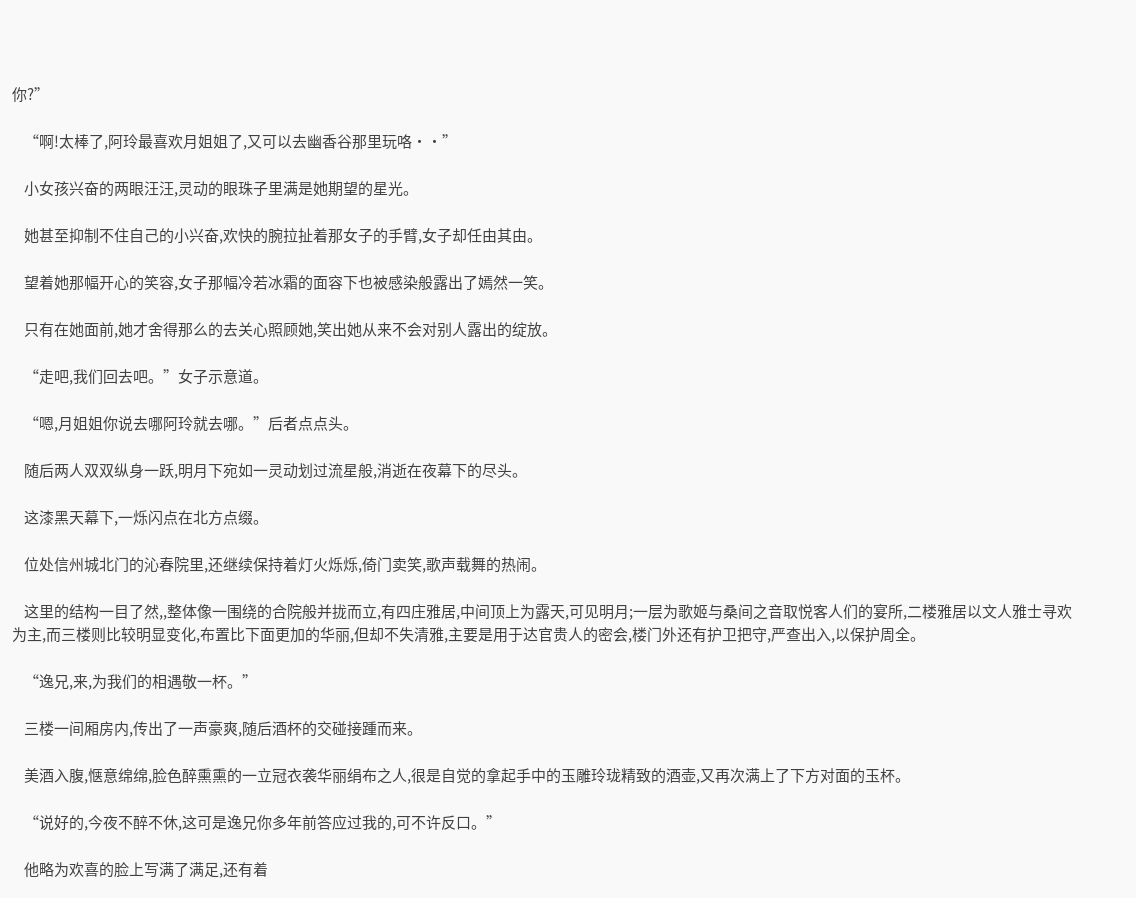你?”

    “啊!太棒了,阿玲最喜欢月姐姐了,又可以去幽香谷那里玩咯··”

    小女孩兴奋的两眼汪汪,灵动的眼珠子里满是她期望的星光。

    她甚至抑制不住自己的小兴奋,欢快的腕拉扯着那女子的手臂,女子却任由其由。

    望着她那幅开心的笑容,女子那幅冷若冰霜的面容下也被感染般露出了嫣然一笑。

    只有在她面前,她才舍得那么的去关心照顾她,笑出她从来不会对别人露出的绽放。

    “走吧,我们回去吧。”女子示意道。

    “嗯,月姐姐你说去哪阿玲就去哪。”后者点点头。

    随后两人双双纵身一跃,明月下宛如一灵动划过流星般,消逝在夜幕下的尽头。

    这漆黑天幕下,一烁闪点在北方点缀。

    位处信州城北门的沁春院里,还继续保持着灯火烁烁,倚门卖笑,歌声载舞的热闹。

    这里的结构一目了然,,整体像一围绕的合院般并拢而立,有四庄雅居,中间顶上为露天,可见明月;一层为歌姬与桑间之音取悦客人们的宴所,二楼雅居以文人雅士寻欢为主,而三楼则比较明显变化,布置比下面更加的华丽,但却不失清雅,主要是用于达官贵人的密会,楼门外还有护卫把守,严查出入,以保护周全。

    “逸兄,来,为我们的相遇敬一杯。”

    三楼一间厢房内,传出了一声豪爽,随后酒杯的交碰接踵而来。

    美酒入腹,惬意绵绵,脸色醉熏熏的一立冠衣袭华丽绢布之人,很是自觉的拿起手中的玉雕玲珑精致的酒壶,又再次满上了下方对面的玉杯。

    “说好的,今夜不醉不休,这可是逸兄你多年前答应过我的,可不许反口。”

    他略为欢喜的脸上写满了满足,还有着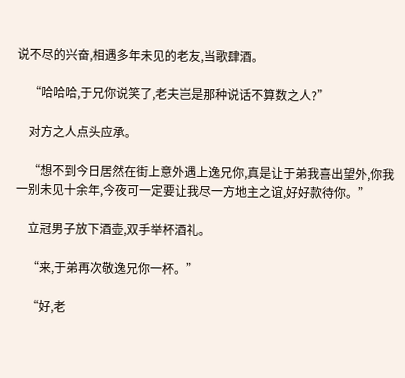说不尽的兴奋,相遇多年未见的老友,当歌肆酒。

    “哈哈哈,于兄你说笑了,老夫岂是那种说话不算数之人?”

    对方之人点头应承。

    “想不到今日居然在街上意外遇上逸兄你,真是让于弟我喜出望外,你我一别未见十余年,今夜可一定要让我尽一方地主之谊,好好款待你。”

    立冠男子放下酒壶,双手举杯酒礼。

    “来,于弟再次敬逸兄你一杯。”

    “好,老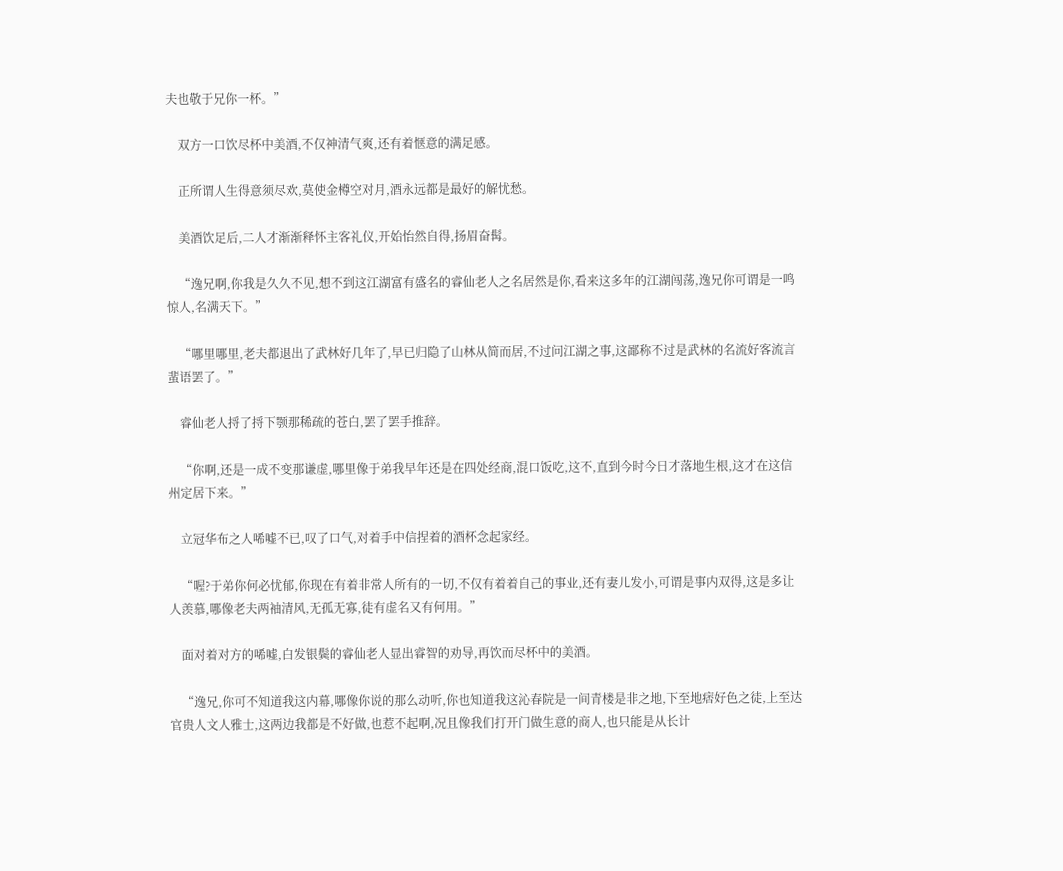夫也敬于兄你一杯。”

    双方一口饮尽杯中美酒,不仅神清气爽,还有着惬意的满足感。

    正所谓人生得意须尽欢,莫使金樽空对月,酒永远都是最好的解忧愁。

    美酒饮足后,二人才渐渐释怀主客礼仪,开始怡然自得,扬眉奋髯。

    “逸兄啊,你我是久久不见,想不到这江湖富有盛名的睿仙老人之名居然是你,看来这多年的江湖闯荡,逸兄你可谓是一鸣惊人,名满天下。”

    “哪里哪里,老夫都退出了武林好几年了,早已归隐了山林从简而居,不过问江湖之事,这鄙称不过是武林的名流好客流言蜚语罢了。”

    睿仙老人捋了捋下颚那稀疏的苍白,罢了罢手推辞。

    “你啊,还是一成不变那谦虚,哪里像于弟我早年还是在四处经商,混口饭吃,这不,直到今时今日才落地生根,这才在这信州定居下来。”

    立冠华布之人唏嘘不已,叹了口气,对着手中信捏着的酒杯念起家经。

    “喔?于弟你何必忧郁,你现在有着非常人所有的一切,不仅有着着自己的事业,还有妻儿发小,可谓是事内双得,这是多让人羡慕,哪像老夫两袖清风,无孤无寡,徒有虚名又有何用。”

    面对着对方的唏嘘,白发银鬓的睿仙老人显出睿智的劝导,再饮而尽杯中的美酒。

    “逸兄,你可不知道我这内幕,哪像你说的那么动听,你也知道我这沁春院是一间青楼是非之地,下至地痞好色之徒,上至达官贵人文人雅士,这两边我都是不好做,也惹不起啊,况且像我们打开门做生意的商人,也只能是从长计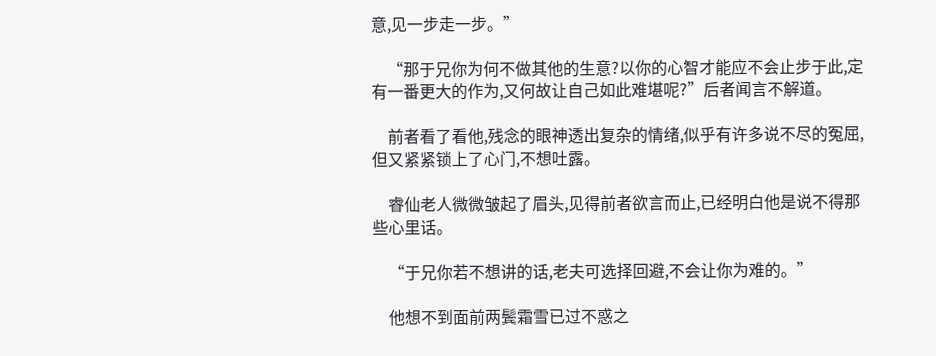意,见一步走一步。”

    “那于兄你为何不做其他的生意?以你的心智才能应不会止步于此,定有一番更大的作为,又何故让自己如此难堪呢?”后者闻言不解道。

    前者看了看他,残念的眼神透出复杂的情绪,似乎有许多说不尽的冤屈,但又紧紧锁上了心门,不想吐露。

    睿仙老人微微皱起了眉头,见得前者欲言而止,已经明白他是说不得那些心里话。

    “于兄你若不想讲的话,老夫可选择回避,不会让你为难的。”

    他想不到面前两鬓霜雪已过不惑之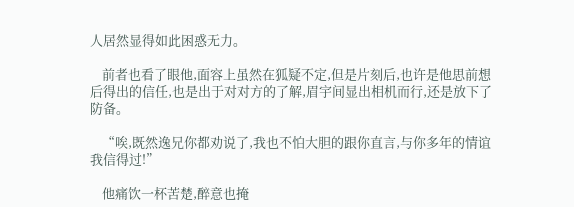人居然显得如此困惑无力。

    前者也看了眼他,面容上虽然在狐疑不定,但是片刻后,也许是他思前想后得出的信任,也是出于对对方的了解,眉宇间显出相机而行,还是放下了防备。

    “唉,既然逸兄你都劝说了,我也不怕大胆的跟你直言,与你多年的情谊我信得过!”

    他痛饮一杯苦楚,醉意也掩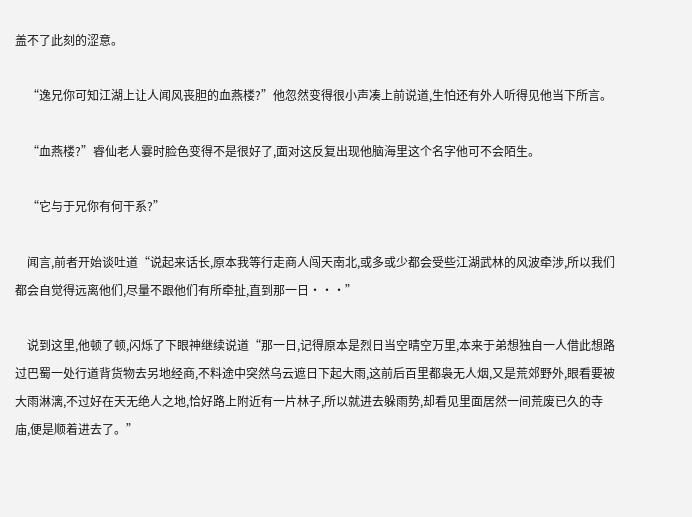盖不了此刻的涩意。

    “逸兄你可知江湖上让人闻风丧胆的血燕楼?”他忽然变得很小声凑上前说道,生怕还有外人听得见他当下所言。

    “血燕楼?”睿仙老人霎时脸色变得不是很好了,面对这反复出现他脑海里这个名字他可不会陌生。

    “它与于兄你有何干系?”

    闻言,前者开始谈吐道“说起来话长,原本我等行走商人闯天南北,或多或少都会受些江湖武林的风波牵涉,所以我们都会自觉得远离他们,尽量不跟他们有所牵扯,直到那一日···”

    说到这里,他顿了顿,闪烁了下眼神继续说道“那一日,记得原本是烈日当空晴空万里,本来于弟想独自一人借此想路过巴蜀一处行道背货物去另地经商,不料途中突然乌云遮日下起大雨,这前后百里都袅无人烟,又是荒郊野外,眼看要被大雨淋漓,不过好在天无绝人之地,恰好路上附近有一片林子,所以就进去躲雨势,却看见里面居然一间荒废已久的寺庙,便是顺着进去了。”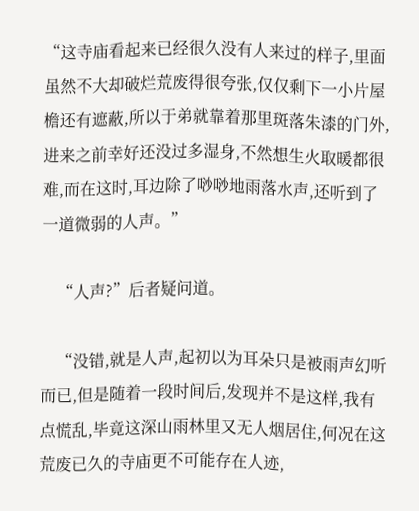“这寺庙看起来已经很久没有人来过的样子,里面虽然不大却破烂荒废得很夸张,仅仅剩下一小片屋檐还有遮蔽,所以于弟就靠着那里斑落朱漆的门外,进来之前幸好还没过多湿身,不然想生火取暖都很难,而在这时,耳边除了唦唦地雨落水声,还听到了一道微弱的人声。”

    “人声?”后者疑问道。

    “没错,就是人声,起初以为耳朵只是被雨声幻听而已,但是随着一段时间后,发现并不是这样,我有点慌乱,毕竟这深山雨林里又无人烟居住,何况在这荒废已久的寺庙更不可能存在人迹,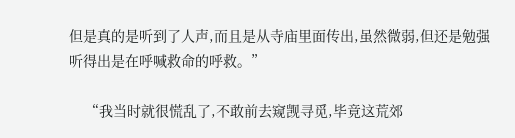但是真的是听到了人声,而且是从寺庙里面传出,虽然微弱,但还是勉强听得出是在呼喊救命的呼救。”

    “我当时就很慌乱了,不敢前去窥觊寻觅,毕竟这荒郊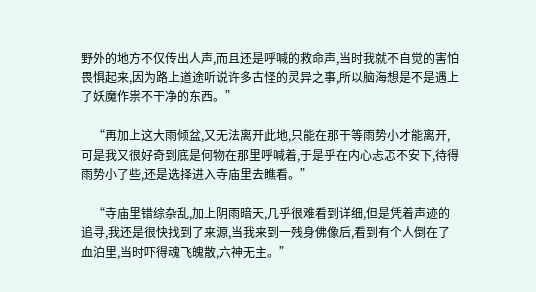野外的地方不仅传出人声,而且还是呼喊的救命声,当时我就不自觉的害怕畏惧起来,因为路上道途听说许多古怪的灵异之事,所以脑海想是不是遇上了妖魔作祟不干净的东西。”

    “再加上这大雨倾盆,又无法离开此地,只能在那干等雨势小才能离开,可是我又很好奇到底是何物在那里呼喊着,于是乎在内心忐忑不安下,待得雨势小了些,还是选择进入寺庙里去瞧看。”

    “寺庙里错综杂乱,加上阴雨暗天,几乎很难看到详细,但是凭着声迹的追寻,我还是很快找到了来源,当我来到一残身佛像后,看到有个人倒在了血泊里,当时吓得魂飞魄散,六神无主。”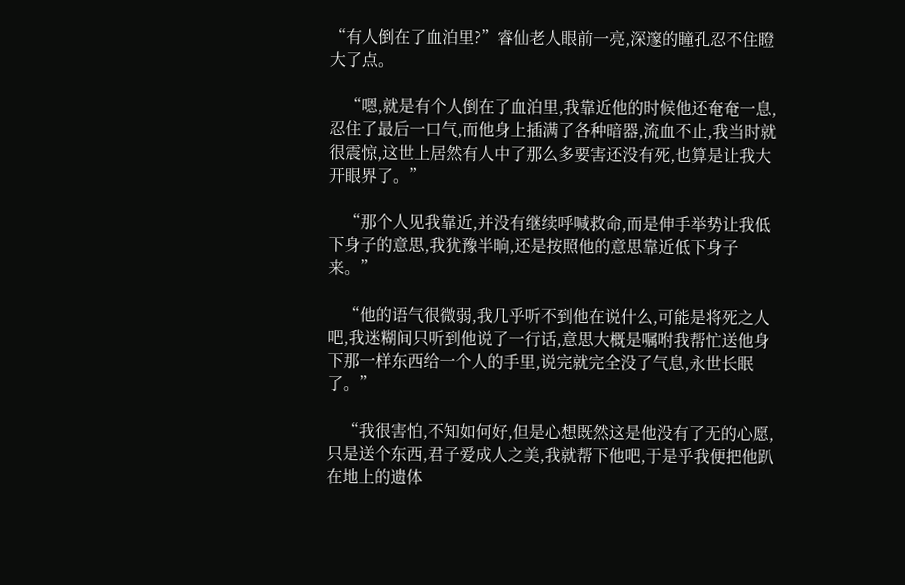“有人倒在了血泊里?”睿仙老人眼前一亮,深邃的瞳孔忍不住瞪大了点。

    “嗯,就是有个人倒在了血泊里,我靠近他的时候他还奄奄一息,忍住了最后一口气,而他身上插满了各种暗器,流血不止,我当时就很震惊,这世上居然有人中了那么多要害还没有死,也算是让我大开眼界了。”

    “那个人见我靠近,并没有继续呼喊救命,而是伸手举势让我低下身子的意思,我犹豫半晌,还是按照他的意思靠近低下身子来。”

    “他的语气很微弱,我几乎听不到他在说什么,可能是将死之人吧,我迷糊间只听到他说了一行话,意思大概是嘱咐我帮忙送他身下那一样东西给一个人的手里,说完就完全没了气息,永世长眠了。”

    “我很害怕,不知如何好,但是心想既然这是他没有了无的心愿,只是送个东西,君子爱成人之美,我就帮下他吧,于是乎我便把他趴在地上的遗体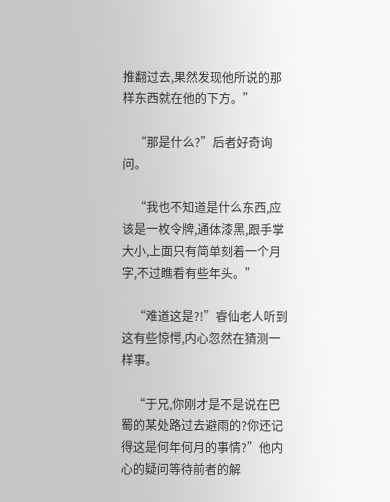推翻过去,果然发现他所说的那样东西就在他的下方。”

    “那是什么?”后者好奇询问。

    “我也不知道是什么东西,应该是一枚令牌,通体漆黑,跟手掌大小,上面只有简单刻着一个月字,不过瞧看有些年头。”

    “难道这是?!”睿仙老人听到这有些惊愕,内心忽然在猜测一样事。

    “于兄,你刚才是不是说在巴蜀的某处路过去避雨的?你还记得这是何年何月的事情?”他内心的疑问等待前者的解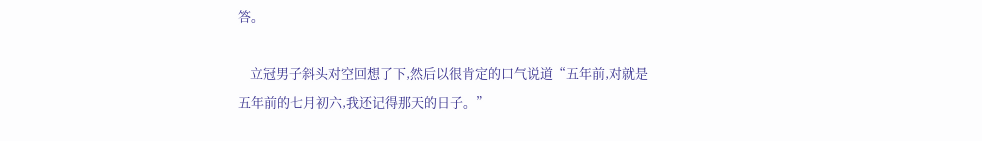答。

    立冠男子斜头对空回想了下,然后以很肯定的口气说道“五年前,对就是五年前的七月初六,我还记得那天的日子。”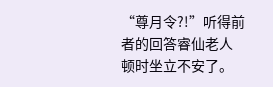“尊月令?!”听得前者的回答睿仙老人顿时坐立不安了。